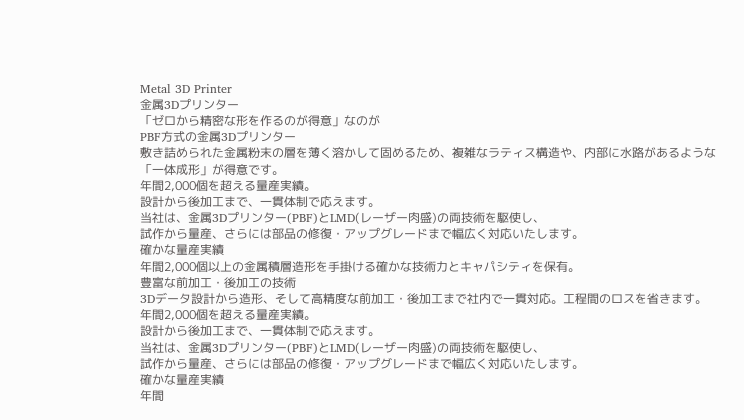Metal 3D Printer
金属3Dプリンター
「ゼロから精密な形を作るのが得意」なのが
PBF方式の金属3Dプリンター
敷き詰められた金属粉末の層を薄く溶かして固めるため、複雑なラティス構造や、内部に水路があるような「一体成形」が得意です。
年間2,000個を超える量産実績。
設計から後加工まで、一貫体制で応えます。
当社は、金属3Dプリンター(PBF)とLMD(レーザー肉盛)の両技術を駆使し、
試作から量産、さらには部品の修復・アップグレードまで幅広く対応いたします。
確かな量産実績
年間2,000個以上の金属積層造形を手掛ける確かな技術力とキャパシティを保有。
豊富な前加工・後加工の技術
3Dデータ設計から造形、そして高精度な前加工・後加工まで社内で一貫対応。工程間のロスを省きます。
年間2,000個を超える量産実績。
設計から後加工まで、一貫体制で応えます。
当社は、金属3Dプリンター(PBF)とLMD(レーザー肉盛)の両技術を駆使し、
試作から量産、さらには部品の修復・アップグレードまで幅広く対応いたします。
確かな量産実績
年間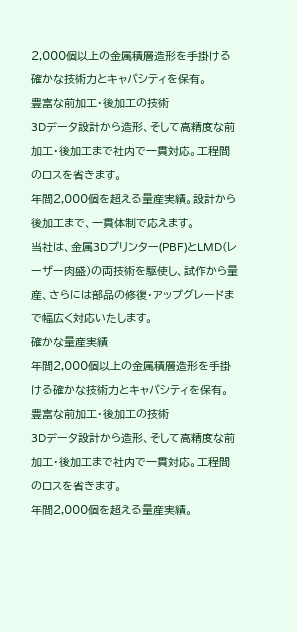2,000個以上の金属積層造形を手掛ける確かな技術力とキャパシティを保有。
豊富な前加工・後加工の技術
3Dデータ設計から造形、そして高精度な前加工・後加工まで社内で一貫対応。工程間のロスを省きます。
年間2,000個を超える量産実績。設計から後加工まで、一貫体制で応えます。
当社は、金属3Dプリンター(PBF)とLMD(レーザー肉盛)の両技術を駆使し、試作から量産、さらには部品の修復・アップグレードまで幅広く対応いたします。
確かな量産実績
年間2,000個以上の金属積層造形を手掛ける確かな技術力とキャパシティを保有。
豊富な前加工・後加工の技術
3Dデータ設計から造形、そして高精度な前加工・後加工まで社内で一貫対応。工程間のロスを省きます。
年間2,000個を超える量産実績。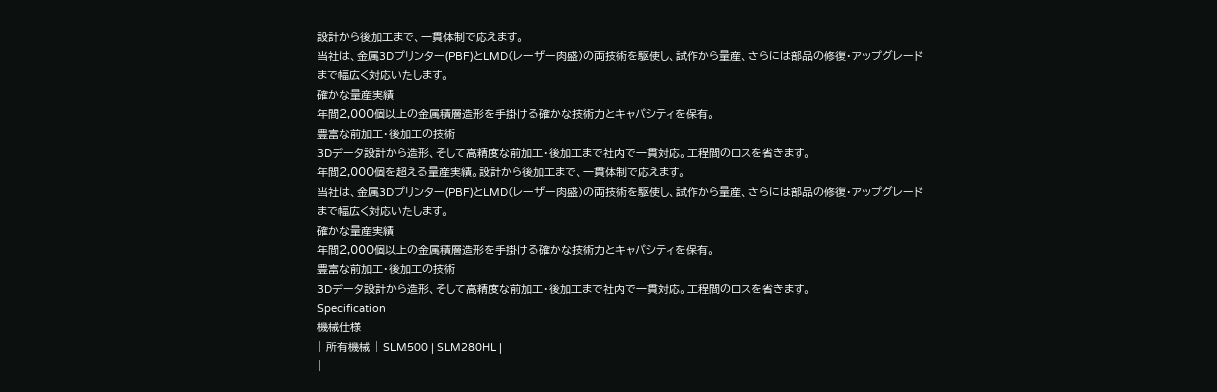設計から後加工まで、一貫体制で応えます。
当社は、金属3Dプリンター(PBF)とLMD(レーザー肉盛)の両技術を駆使し、試作から量産、さらには部品の修復・アップグレードまで幅広く対応いたします。
確かな量産実績
年間2,000個以上の金属積層造形を手掛ける確かな技術力とキャパシティを保有。
豊富な前加工・後加工の技術
3Dデータ設計から造形、そして高精度な前加工・後加工まで社内で一貫対応。工程間のロスを省きます。
年間2,000個を超える量産実績。設計から後加工まで、一貫体制で応えます。
当社は、金属3Dプリンター(PBF)とLMD(レーザー肉盛)の両技術を駆使し、試作から量産、さらには部品の修復・アップグレードまで幅広く対応いたします。
確かな量産実績
年間2,000個以上の金属積層造形を手掛ける確かな技術力とキャパシティを保有。
豊富な前加工・後加工の技術
3Dデータ設計から造形、そして高精度な前加工・後加工まで社内で一貫対応。工程間のロスを省きます。
Specification
機械仕様
| 所有機械 | SLM500 | SLM280HL |
|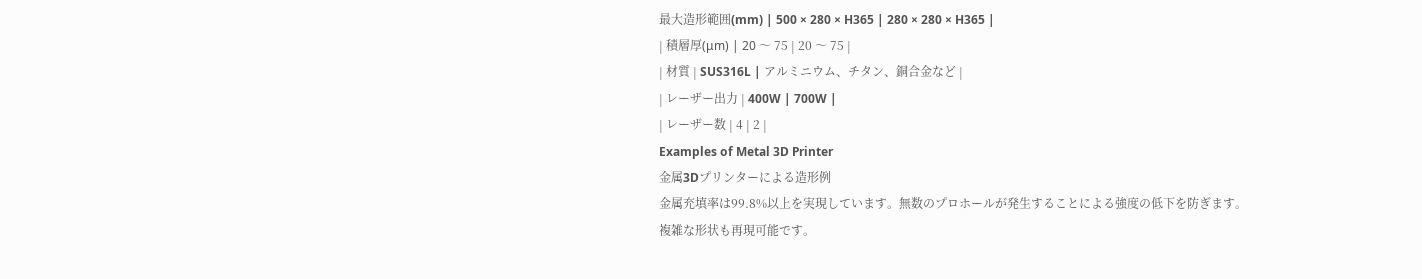最大造形範囲(mm) | 500 × 280 × H365 | 280 × 280 × H365 |
| 積層厚(μm) | 20 〜 75 | 20 〜 75 |
| 材質 | SUS316L | アルミニウム、チタン、銅合金など |
| レーザー出力 | 400W | 700W |
| レーザー数 | 4 | 2 |
Examples of Metal 3D Printer
金属3Dプリンターによる造形例
金属充填率は99.8%以上を実現しています。無数のプロホールが発生することによる強度の低下を防ぎます。
複雑な形状も再現可能です。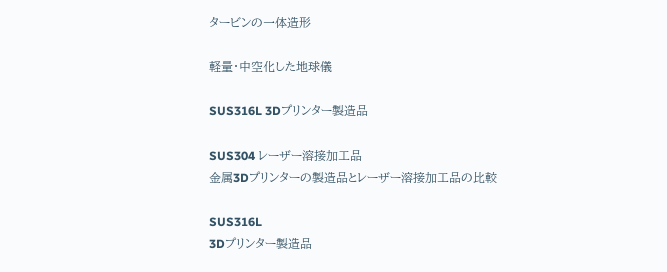タービンの一体造形

軽量・中空化した地球儀

SUS316L 3Dプリンター製造品

SUS304 レーザー溶接加工品
金属3Dプリンターの製造品とレーザー溶接加工品の比較

SUS316L
3Dプリンター製造品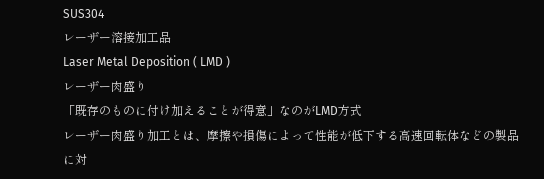SUS304
レーザー溶接加工品
Laser Metal Deposition ( LMD )
レーザー肉盛り
「既存のものに付け加えることが得意」なのがLMD方式
レーザー肉盛り加工とは、摩擦や損傷によって性能が低下する高速回転体などの製品に対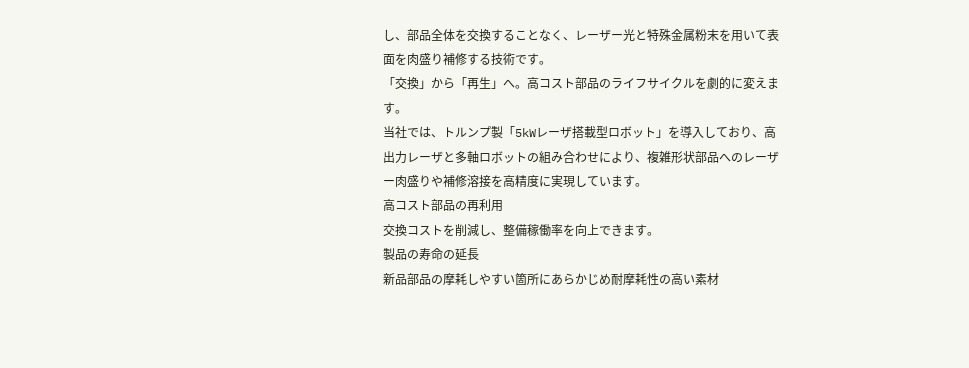し、部品全体を交換することなく、レーザー光と特殊金属粉末を用いて表面を肉盛り補修する技術です。
「交換」から「再生」へ。高コスト部品のライフサイクルを劇的に変えます。
当社では、トルンプ製「5kWレーザ搭載型ロボット」を導入しており、高出力レーザと多軸ロボットの組み合わせにより、複雑形状部品へのレーザー肉盛りや補修溶接を高精度に実現しています。
高コスト部品の再利用
交換コストを削減し、整備稼働率を向上できます。
製品の寿命の延長
新品部品の摩耗しやすい箇所にあらかじめ耐摩耗性の高い素材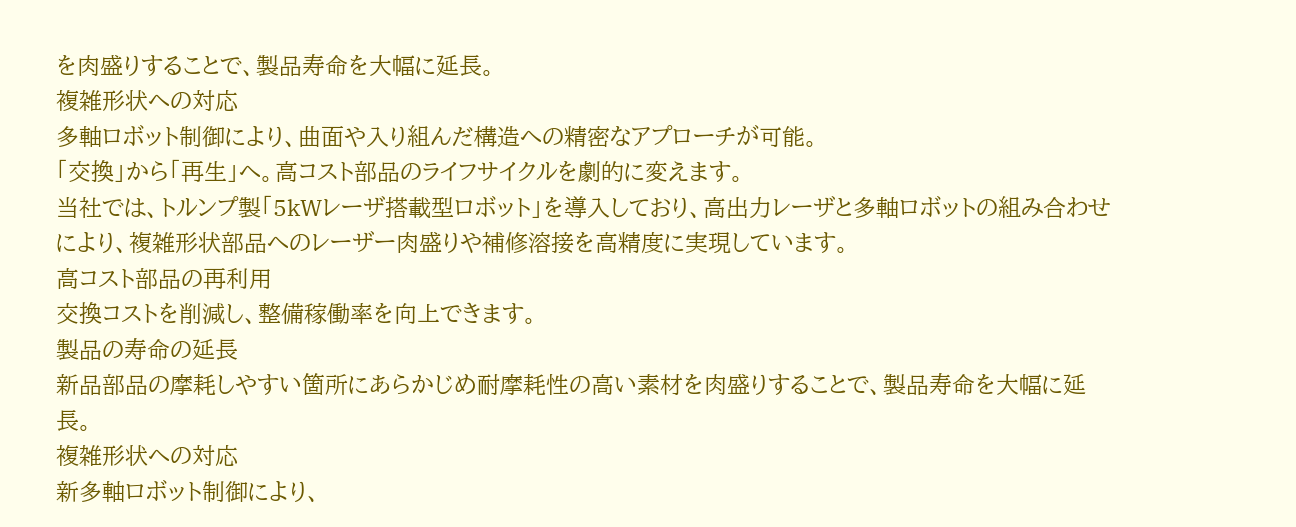を肉盛りすることで、製品寿命を大幅に延長。
複雑形状への対応
多軸ロボット制御により、曲面や入り組んだ構造への精密なアプローチが可能。
「交換」から「再生」へ。高コスト部品のライフサイクルを劇的に変えます。
当社では、トルンプ製「5kWレーザ搭載型ロボット」を導入しており、高出力レーザと多軸ロボットの組み合わせにより、複雑形状部品へのレーザー肉盛りや補修溶接を高精度に実現しています。
高コスト部品の再利用
交換コストを削減し、整備稼働率を向上できます。
製品の寿命の延長
新品部品の摩耗しやすい箇所にあらかじめ耐摩耗性の高い素材を肉盛りすることで、製品寿命を大幅に延長。
複雑形状への対応
新多軸ロボット制御により、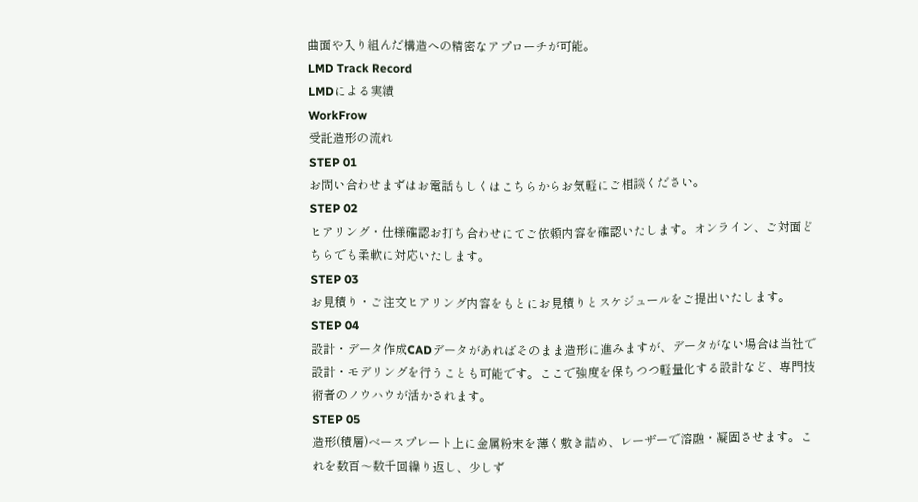曲面や入り組んだ構造への精密なアプローチが可能。
LMD Track Record
LMDによる実績
WorkFrow
受託造形の流れ
STEP 01
お問い合わせまずはお電話もしくはこちらからお気軽にご相談ください。
STEP 02
ヒアリング・仕様確認お打ち合わせにてご依頼内容を確認いたします。オンライン、ご対面どちらでも柔軟に対応いたします。
STEP 03
お見積り・ご注文ヒアリング内容をもとにお見積りとスケジュールをご提出いたします。
STEP 04
設計・データ作成CADデータがあればそのまま造形に進みますが、データがない場合は当社で設計・モデリングを行うことも可能です。ここで強度を保ちつつ軽量化する設計など、専門技術者のノウハウが活かされます。
STEP 05
造形(積層)ベースプレート上に金属粉末を薄く敷き詰め、レーザーで溶融・凝固させます。これを数百〜数千回繰り返し、少しず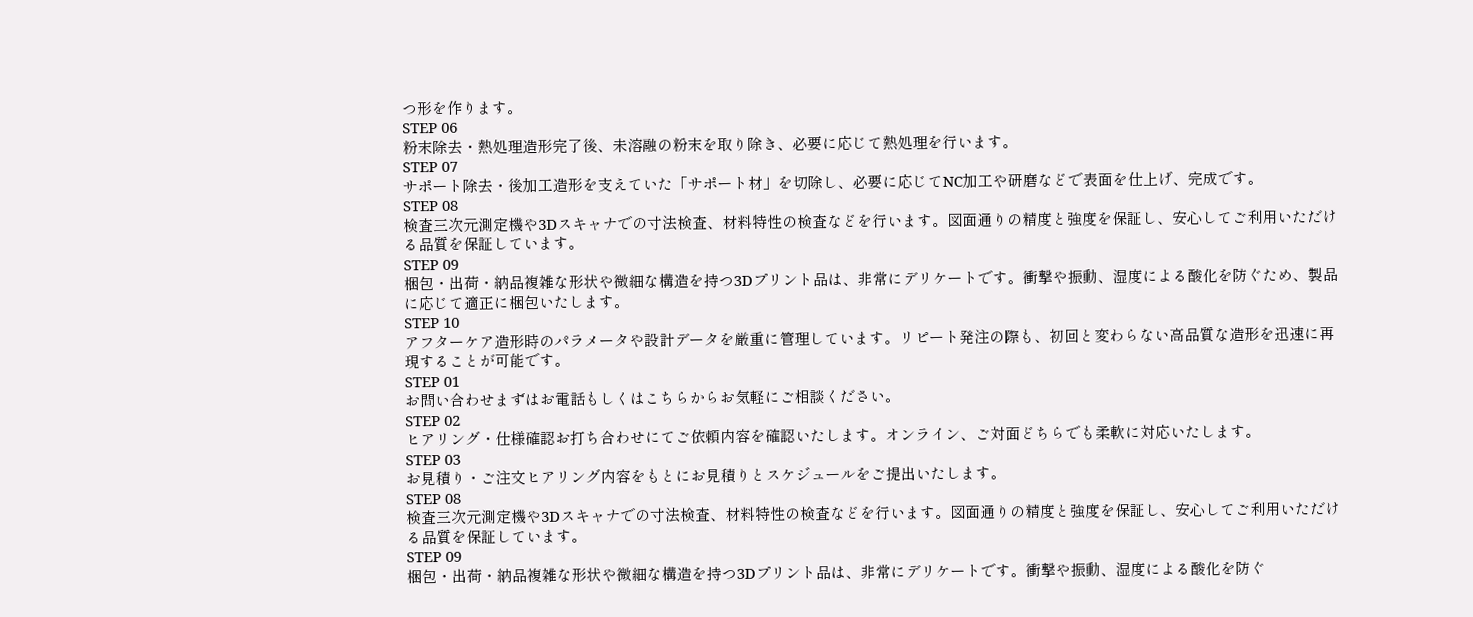つ形を作ります。
STEP 06
粉末除去・熱処理造形完了後、未溶融の粉末を取り除き、必要に応じて熱処理を行います。
STEP 07
サポート除去・後加工造形を支えていた「サポート材」を切除し、必要に応じてNC加工や研磨などで表面を仕上げ、完成です。
STEP 08
検査三次元測定機や3Dスキャナでの寸法検査、材料特性の検査などを行います。図面通りの精度と強度を保証し、安心してご利用いただける品質を保証しています。
STEP 09
梱包・出荷・納品複雑な形状や微細な構造を持つ3Dプリント品は、非常にデリケートです。衝撃や振動、湿度による酸化を防ぐため、製品に応じて適正に梱包いたします。
STEP 10
アフターケア造形時のパラメータや設計データを厳重に管理しています。リピート発注の際も、初回と変わらない高品質な造形を迅速に再現することが可能です。
STEP 01
お問い合わせまずはお電話もしくはこちらからお気軽にご相談ください。
STEP 02
ヒアリング・仕様確認お打ち合わせにてご依頼内容を確認いたします。オンライン、ご対面どちらでも柔軟に対応いたします。
STEP 03
お見積り・ご注文ヒアリング内容をもとにお見積りとスケジュールをご提出いたします。
STEP 08
検査三次元測定機や3Dスキャナでの寸法検査、材料特性の検査などを行います。図面通りの精度と強度を保証し、安心してご利用いただける品質を保証しています。
STEP 09
梱包・出荷・納品複雑な形状や微細な構造を持つ3Dプリント品は、非常にデリケートです。衝撃や振動、湿度による酸化を防ぐ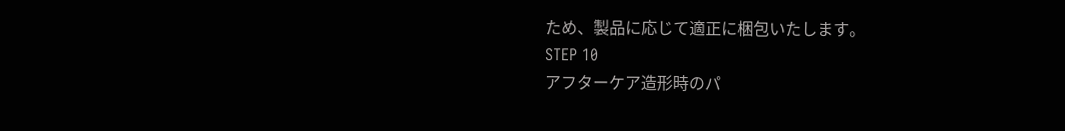ため、製品に応じて適正に梱包いたします。
STEP 10
アフターケア造形時のパ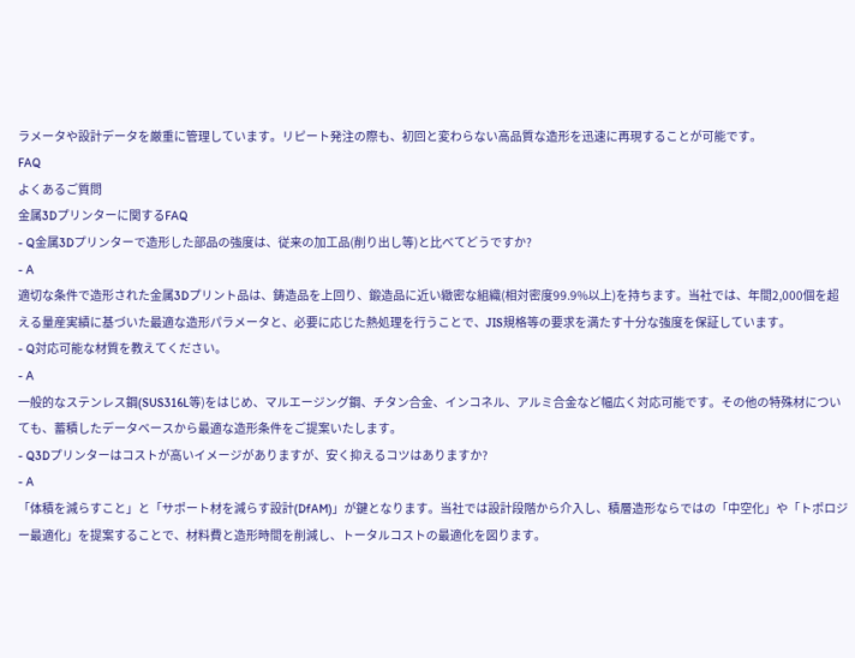ラメータや設計データを厳重に管理しています。リピート発注の際も、初回と変わらない高品質な造形を迅速に再現することが可能です。
FAQ
よくあるご質問
金属3Dプリンターに関するFAQ
- Q金属3Dプリンターで造形した部品の強度は、従来の加工品(削り出し等)と比べてどうですか?
- A
適切な条件で造形された金属3Dプリント品は、鋳造品を上回り、鍛造品に近い緻密な組織(相対密度99.9%以上)を持ちます。当社では、年間2,000個を超える量産実績に基づいた最適な造形パラメータと、必要に応じた熱処理を行うことで、JIS規格等の要求を満たす十分な強度を保証しています。
- Q対応可能な材質を教えてください。
- A
一般的なステンレス鋼(SUS316L等)をはじめ、マルエージング鋼、チタン合金、インコネル、アルミ合金など幅広く対応可能です。その他の特殊材についても、蓄積したデータベースから最適な造形条件をご提案いたします。
- Q3Dプリンターはコストが高いイメージがありますが、安く抑えるコツはありますか?
- A
「体積を減らすこと」と「サポート材を減らす設計(DfAM)」が鍵となります。当社では設計段階から介入し、積層造形ならではの「中空化」や「トポロジー最適化」を提案することで、材料費と造形時間を削減し、トータルコストの最適化を図ります。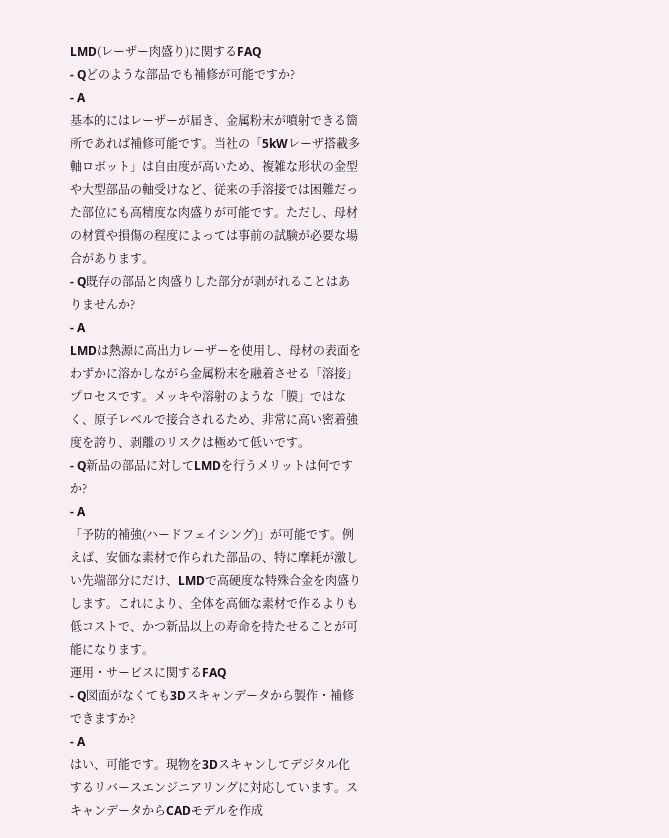LMD(レーザー肉盛り)に関するFAQ
- Qどのような部品でも補修が可能ですか?
- A
基本的にはレーザーが届き、金属粉末が噴射できる箇所であれば補修可能です。当社の「5kWレーザ搭載多軸ロボット」は自由度が高いため、複雑な形状の金型や大型部品の軸受けなど、従来の手溶接では困難だった部位にも高精度な肉盛りが可能です。ただし、母材の材質や損傷の程度によっては事前の試験が必要な場合があります。
- Q既存の部品と肉盛りした部分が剥がれることはありませんか?
- A
LMDは熱源に高出力レーザーを使用し、母材の表面をわずかに溶かしながら金属粉末を融着させる「溶接」プロセスです。メッキや溶射のような「膜」ではなく、原子レベルで接合されるため、非常に高い密着強度を誇り、剥離のリスクは極めて低いです。
- Q新品の部品に対してLMDを行うメリットは何ですか?
- A
「予防的補強(ハードフェイシング)」が可能です。例えば、安価な素材で作られた部品の、特に摩耗が激しい先端部分にだけ、LMDで高硬度な特殊合金を肉盛りします。これにより、全体を高価な素材で作るよりも低コストで、かつ新品以上の寿命を持たせることが可能になります。
運用・サービスに関するFAQ
- Q図面がなくても3Dスキャンデータから製作・補修できますか?
- A
はい、可能です。現物を3Dスキャンしてデジタル化するリバースエンジニアリングに対応しています。スキャンデータからCADモデルを作成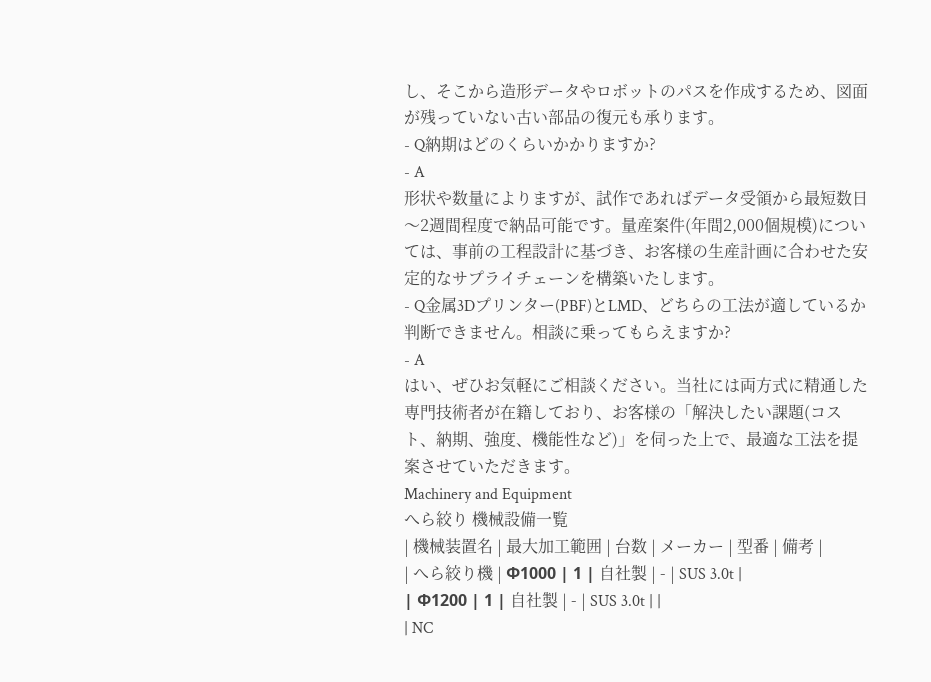し、そこから造形データやロボットのパスを作成するため、図面が残っていない古い部品の復元も承ります。
- Q納期はどのくらいかかりますか?
- A
形状や数量によりますが、試作であればデータ受領から最短数日〜2週間程度で納品可能です。量産案件(年間2,000個規模)については、事前の工程設計に基づき、お客様の生産計画に合わせた安定的なサプライチェーンを構築いたします。
- Q金属3Dプリンター(PBF)とLMD、どちらの工法が適しているか判断できません。相談に乗ってもらえますか?
- A
はい、ぜひお気軽にご相談ください。当社には両方式に精通した専門技術者が在籍しており、お客様の「解決したい課題(コスト、納期、強度、機能性など)」を伺った上で、最適な工法を提案させていただきます。
Machinery and Equipment
へら絞り 機械設備一覧
| 機械装置名 | 最大加工範囲 | 台数 | メーカー | 型番 | 備考 |
| へら絞り機 | Ф1000 | 1 | 自社製 | - | SUS 3.0t |
| Ф1200 | 1 | 自社製 | - | SUS 3.0t | |
| NC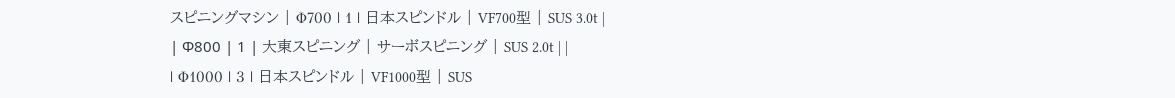スピニングマシン | Φ700 | 1 | 日本スピンドル | VF700型 | SUS 3.0t |
| Ф800 | 1 | 大東スピニング | サーボスピニング | SUS 2.0t | |
| Φ1000 | 3 | 日本スピンドル | VF1000型 | SUS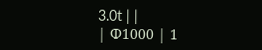3.0t | |
| Ф1000 | 1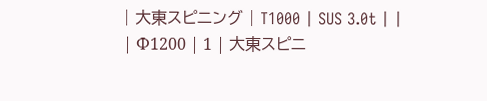| 大東スピニング | T1000 | SUS 3.0t | |
| Ф1200 | 1 | 大東スピニ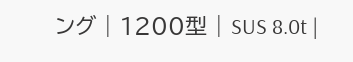ング | 1200型 | SUS 8.0t |